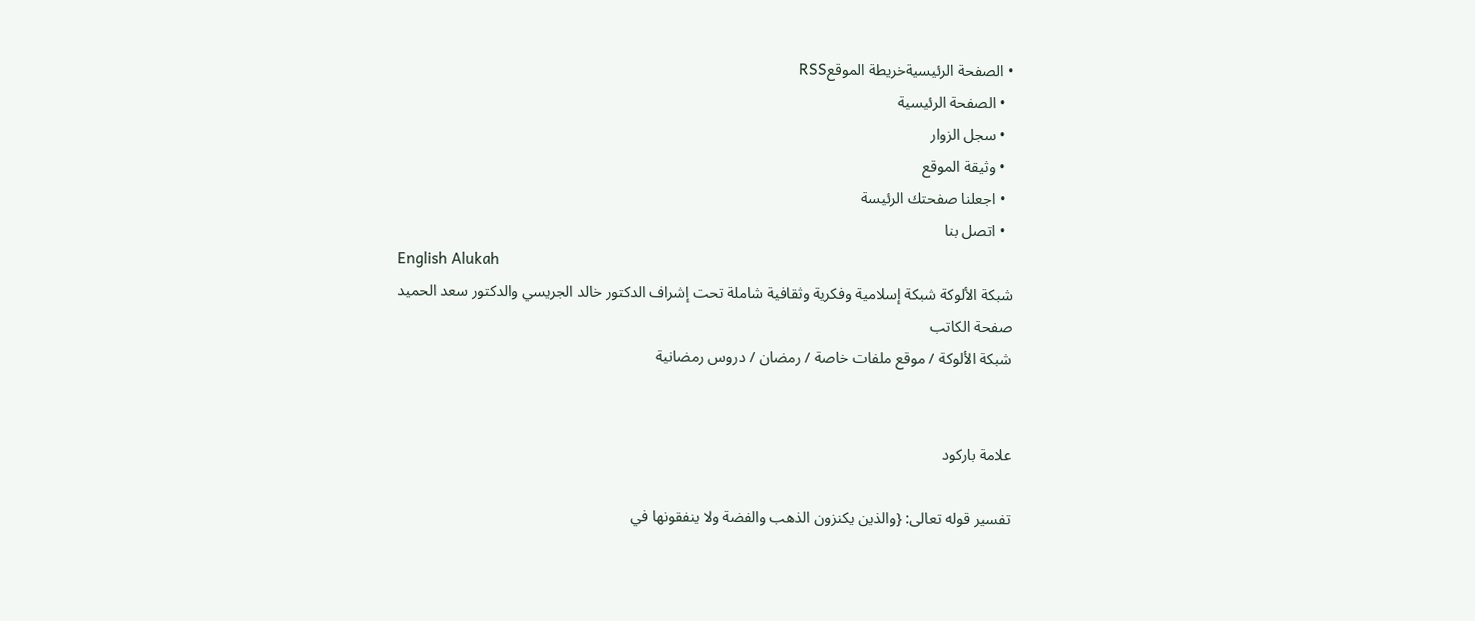• الصفحة الرئيسيةخريطة الموقعRSS
  • الصفحة الرئيسية
  • سجل الزوار
  • وثيقة الموقع
  • اجعلنا صفحتك الرئيسة
  • اتصل بنا
English Alukah
شبكة الألوكة شبكة إسلامية وفكرية وثقافية شاملة تحت إشراف الدكتور خالد الجريسي والدكتور سعد الحميد
صفحة الكاتب
شبكة الألوكة / موقع ملفات خاصة / رمضان / دروس رمضانية


علامة باركود

تفسير قوله تعالى: {والذين يكنزون الذهب والفضة ولا ينفقونها في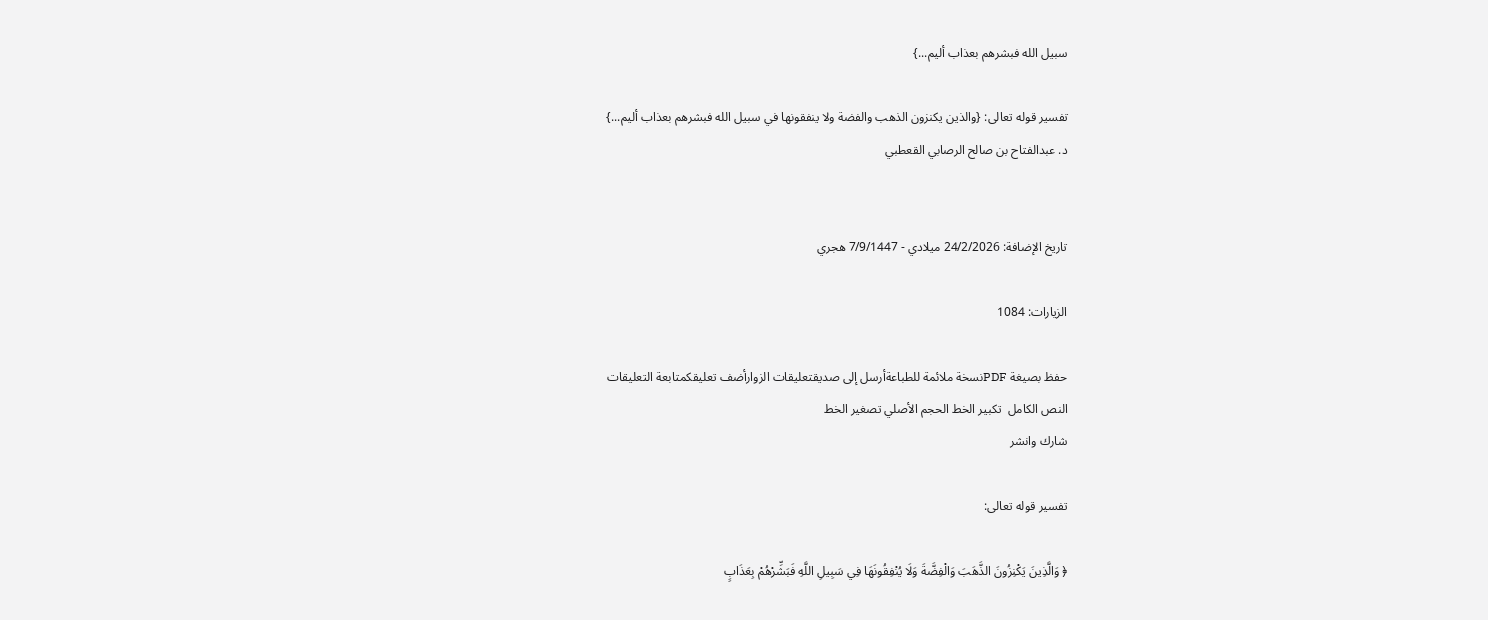سبيل الله فبشرهم بعذاب أليم...}

تفسير قوله تعالى: {والذين يكنزون الذهب والفضة ولا ينفقونها في سبيل الله فبشرهم بعذاب أليم...}
د. عبدالفتاح بن صالح الرصابي القعطبي


تاريخ الإضافة: 24/2/2026 ميلادي - 7/9/1447 هجري

الزيارات: 1084

حفظ بصيغة PDFنسخة ملائمة للطباعةأرسل إلى صديقتعليقات الزوارأضف تعليقكمتابعة التعليقات
النص الكامل  تكبير الخط الحجم الأصلي تصغير الخط
شارك وانشر

تفسير قوله تعالى:

﴿ وَالَّذِينَ يَكْنِزُونَ الذَّهَبَ وَالْفِضَّةَ وَلَا يُنْفِقُونَهَا فِي سَبِيلِ اللَّهِ فَبَشِّرْهُمْ بِعَذَابٍ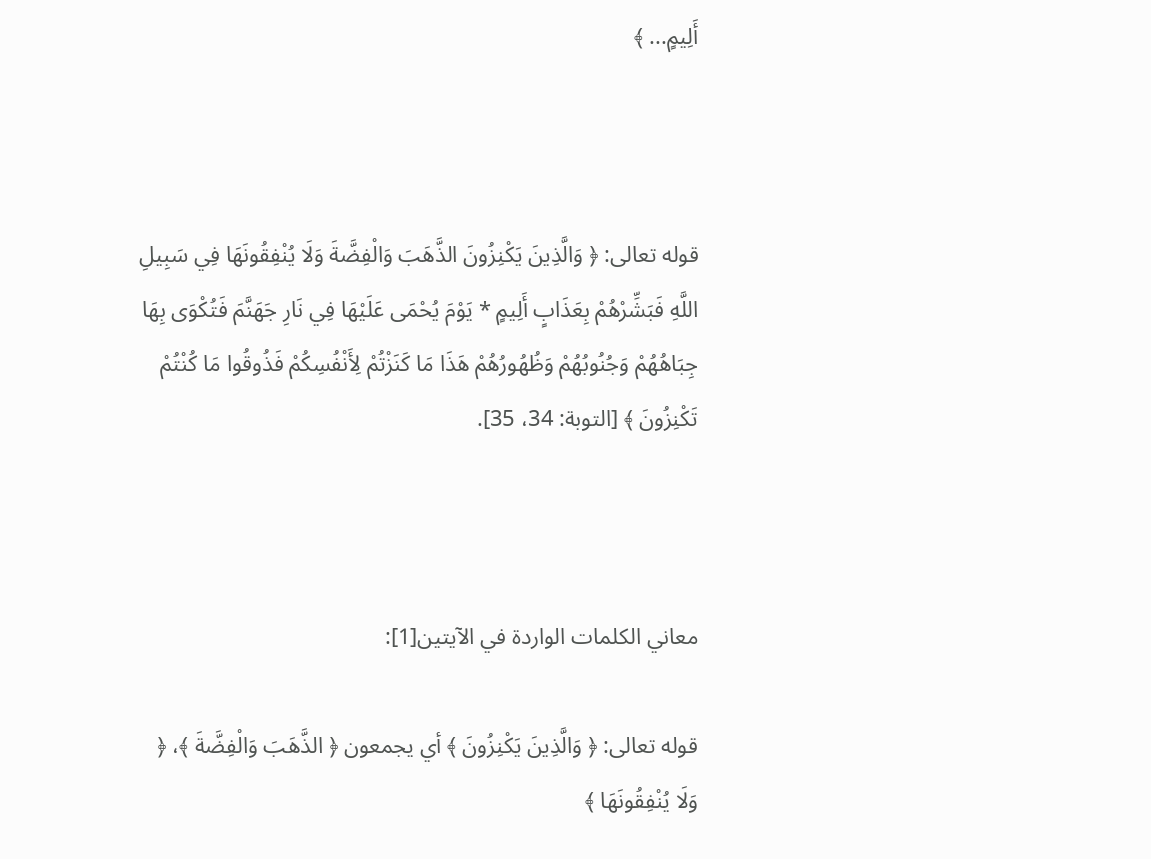أَلِيمٍ... ﴾



قوله تعالى: ﴿ وَالَّذِينَ يَكْنِزُونَ الذَّهَبَ وَالْفِضَّةَ وَلَا يُنْفِقُونَهَا فِي سَبِيلِ اللَّهِ فَبَشِّرْهُمْ بِعَذَابٍ أَلِيمٍ * يَوْمَ يُحْمَى عَلَيْهَا فِي نَارِ جَهَنَّمَ فَتُكْوَى بِهَا جِبَاهُهُمْ وَجُنُوبُهُمْ وَظُهُورُهُمْ هَذَا مَا كَنَزْتُمْ لِأَنْفُسِكُمْ فَذُوقُوا مَا كُنْتُمْ تَكْنِزُونَ ﴾ [التوبة: 34، 35].



معاني الكلمات الواردة في الآيتين[1]:

قوله تعالى: ﴿ وَالَّذِينَ يَكْنِزُونَ ﴾ أي يجمعون ﴿ الذَّهَبَ وَالْفِضَّةَ ﴾، ﴿ وَلَا يُنْفِقُونَهَا ﴾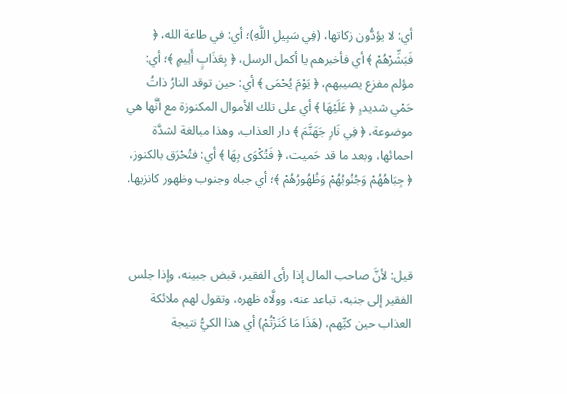أي: لا يؤدُّون زكاتها، (فِي سَبِيلِ اللَّهِ)؛ أي: في طاعة الله، ﴿ فَبَشِّرْهُمْ ﴾ أي فأخبرهم يا أكمل الرسل، ﴿ بِعَذَابٍ أَلِيمٍ ﴾؛ أي: مؤلم مفزع يصيبهم، ﴿ يَوْمَ يُحْمَى ﴾ أي: حين توقد النارُ ذاتُ حَمْي شديد،ٍ ﴿ عَلَيْهَا ﴾ أي على تلك الأموال المكنوزة مع أنَّها هي موضوعة، ﴿ فِي نَارِ جَهَنَّمَ ﴾ دار العذاب، وهذا مبالغة لشدَّة احمائها، وبعد ما قد حَميت، ﴿ فَتُكْوَى بِهَا ﴾ أي: فتُحْرَق بالكنوز، ﴿ جِبَاهُهُمْ وَجُنُوبُهُمْ وَظُهُورُهُمْ ﴾؛ أي جباه وجنوب وظهور كانزيها.



قيل: لأنَّ صاحب المال إذا رأى الفقير، قبض جبينه، وإذا جلس الفقير إلى جنبه، تباعد عنه، وولَّاه ظهره، وتقول لهم ملائكة العذاب حين كيِّهم، (هَذَا مَا كَنَزْتُمْ) أي هذا الكيُّ نتيجة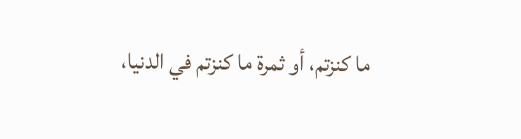ما كنزتم، أو ثمرة ما كنزتم في الدنيا،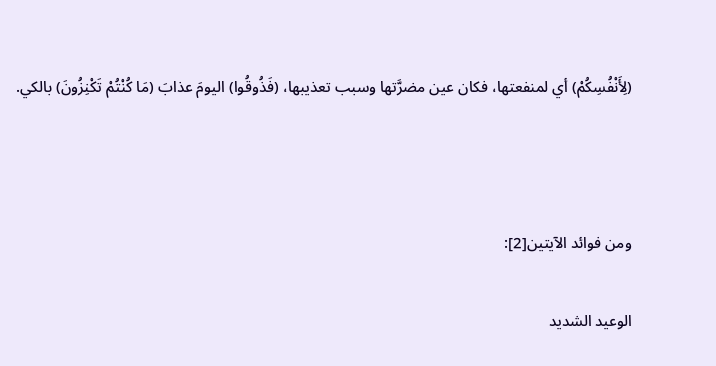(لِأَنْفُسِكُمْ) أي لمنفعتها، فكان عين مضرَّتها وسبب تعذيبها، (فَذُوقُوا) اليومَ عذابَ (مَا كُنْتُمْ تَكْنِزُونَ) بالكي.



ومن فوائد الآيتين[2]:

الوعيد الشديد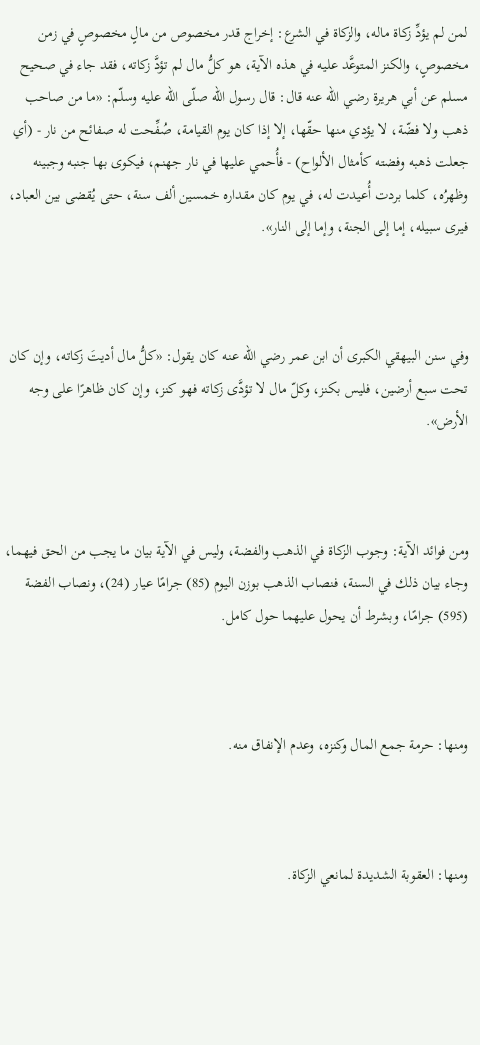لمن لم يؤدِّ زكاة ماله، والزكاة في الشرع: إخراج قدر مخصوص من مالٍ مخصوصٍ في زمن مخصوصٍ، والكنز المتوعَّد عليه في هذه الآية، هو كلُّ مال لم تؤدَّ زكاته، فقد جاء في صحيح مسلم عن أبي هريرة رضي الله عنه قال: قال رسول الله صلّى الله عليه وسلّم: «ما من صاحب ذهب ولا فضّة، لا يؤدي منها حقّها، إلا إذا كان يوم القيامة، صُفِّحت له صفائح من نار - (أي جعلت ذهبه وفضته كأمثال الألواح) - فأُحمي عليها في نار جهنم، فيكوى بها جنبه وجبينه وظهرُه، كلما بردت أُعيدت له، في يوم كان مقداره خمسين ألف سنة، حتى يُقضى بين العباد، فيرى سبيله، إما إلى الجنة، وإما إلى النار».



وفي سنن البيهقي الكبرى أن ابن عمر رضي الله عنه كان يقول: «كلُّ مال أديتَ زكاته، وإن كان تحت سبع أرضين، فليس بكنز، وكلّ مال لا تؤدَّى زكاته فهو كنز، وإن كان ظاهرًا على وجه الأرض».



ومن فوائد الآية: وجوب الزكاة في الذهب والفضة، وليس في الآية بيان ما يجب من الحق فيهما، وجاء بيان ذلك في السنة، فنصاب الذهب بوزن اليوم (85) جرامًا عيار (24)، ونصاب الفضة (595) جرامًا، وبشرط أن يحول عليهما حول كامل.



ومنها: حرمة جمع المال وكنزه، وعدم الإنفاق منه.



ومنها: العقوبة الشديدة لمانعي الزكاة.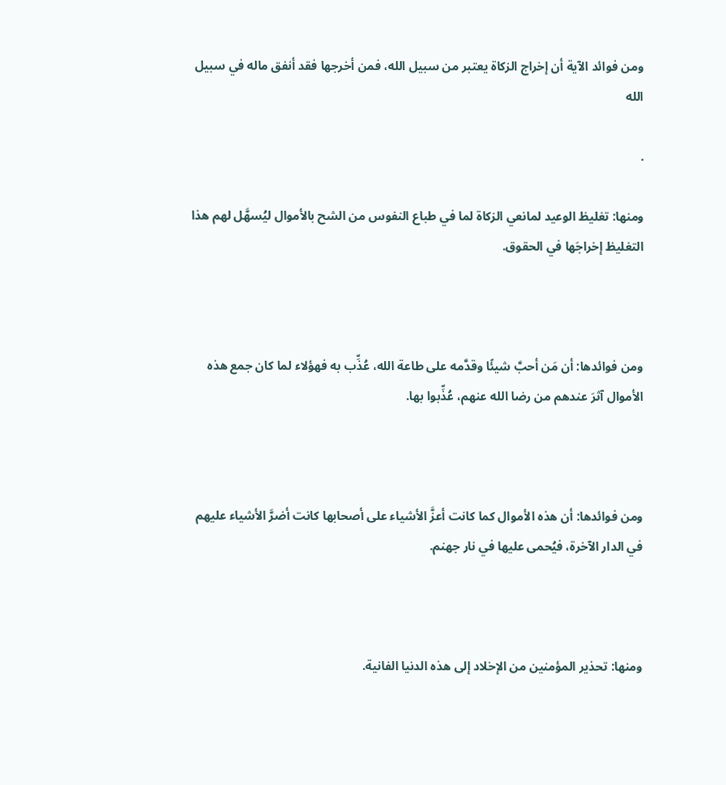ومن فوائد الآية أن إخراج الزكاة يعتبر من سبيل الله، فمن أخرجها فقد أنفق ماله في سبيل الله

.

ومنها: تغليظ الوعيد لمانعي الزكاة لما في طباع النفوس من الشح بالأموال ليُسهَّل لهم هذا التغليظ إخراجَها في الحقوق.



ومن فوائدها: أن مَن أحبَّ شيئًا وقدَّمه على طاعة الله، عُذِّب به فهؤلاء لما كان جمع هذه الأموال آثرَ عندهم من رضا الله عنهم، عُذِّبوا بها.



ومن فوائدها: أن هذه الأموال كما كانت أعزَّ الأشياء على أصحابها كانت أضرَّ الأشياء عليهم في الدار الآخرة، فيُحمى عليها في نار جهنم.



ومنها: تحذير المؤمنين من الإخلاد إلى هذه الدنيا الفانية.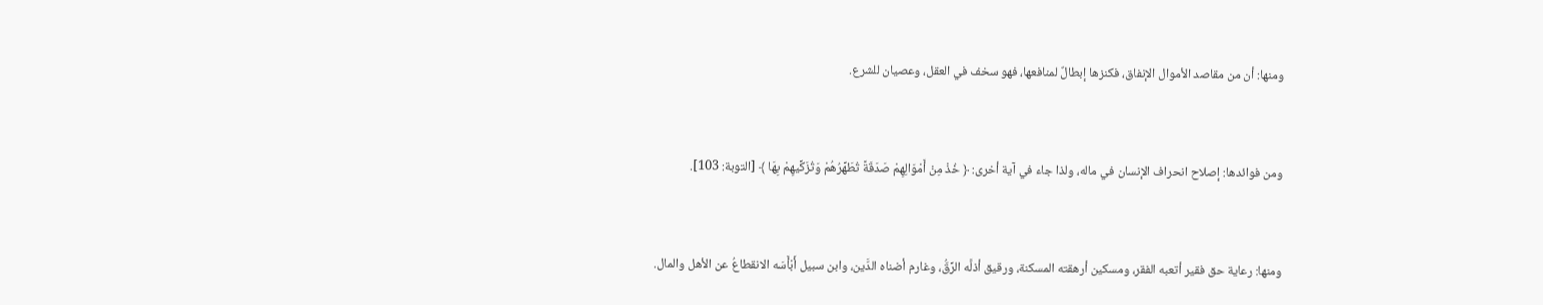ومنها: أن من مقاصد الأموال الإنفاق، فكنزها إبطالٌ لمنافعها، فهو سخف في العقل، وعصيان للشرع.



ومن فوائدها: إصلاح انحراف الإنسان في ماله، ولذا جاء في آية أخرى: ﴿ خُذْ مِنْ أَمْوَالِهِمْ صَدَقَةً تُطَهِّرُهُمْ وَتُزَكِّيهِمْ بِهَا ﴾ [التوبة: 103].



ومنها: رعاية حق فقير أتعبه الفقر، ومسكين أرهقته المسكنة، ورقيق أذلَّه الرِّقُّ، وغارم أضناه الدَّين، وابن سبيل أَبْأَسَه الانقطاعُ عن الأهل والمال.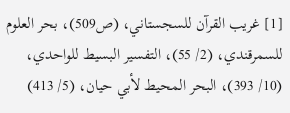[1] غريب القرآن للسجستاني، (ص509)، بحر العلوم للسمرقندي، (2/ 55)، التفسير البسيط للواحدي، (10/ 393)، البحر المحيط لأبي حيان، (5/ 413)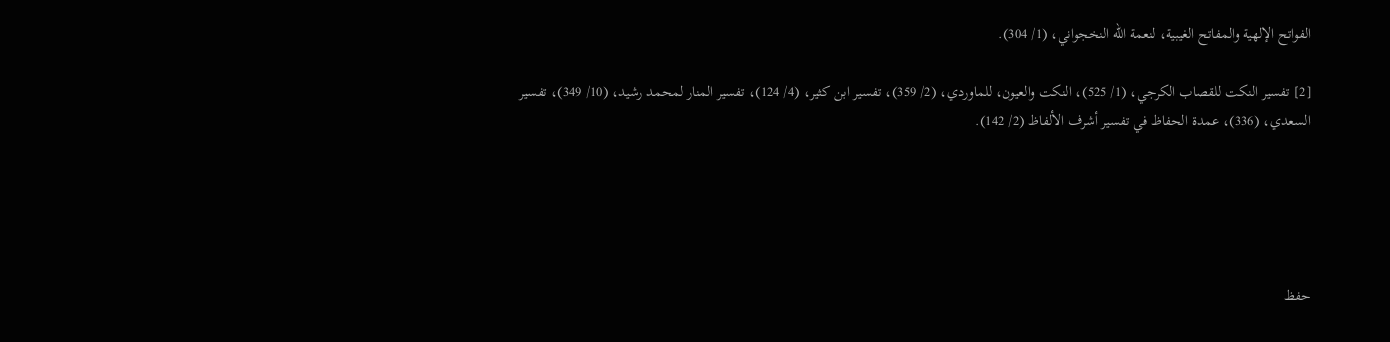الفواتح الإلهية والمفاتح الغيبية، لنعمة الله النخجواني، (1/ 304).

[2] تفسير النكت للقصاب الكرجي، (1/ 525)، النكت والعيون، للماوردي، (2/ 359)، تفسير ابن كثير، (4/ 124)، تفسير المنار لمحمد رشيد، (10/ 349)، تفسير السعدي، (336)، عمدة الحفاظ في تفسير أشرف الألفاظ (2/ 142).





حفظ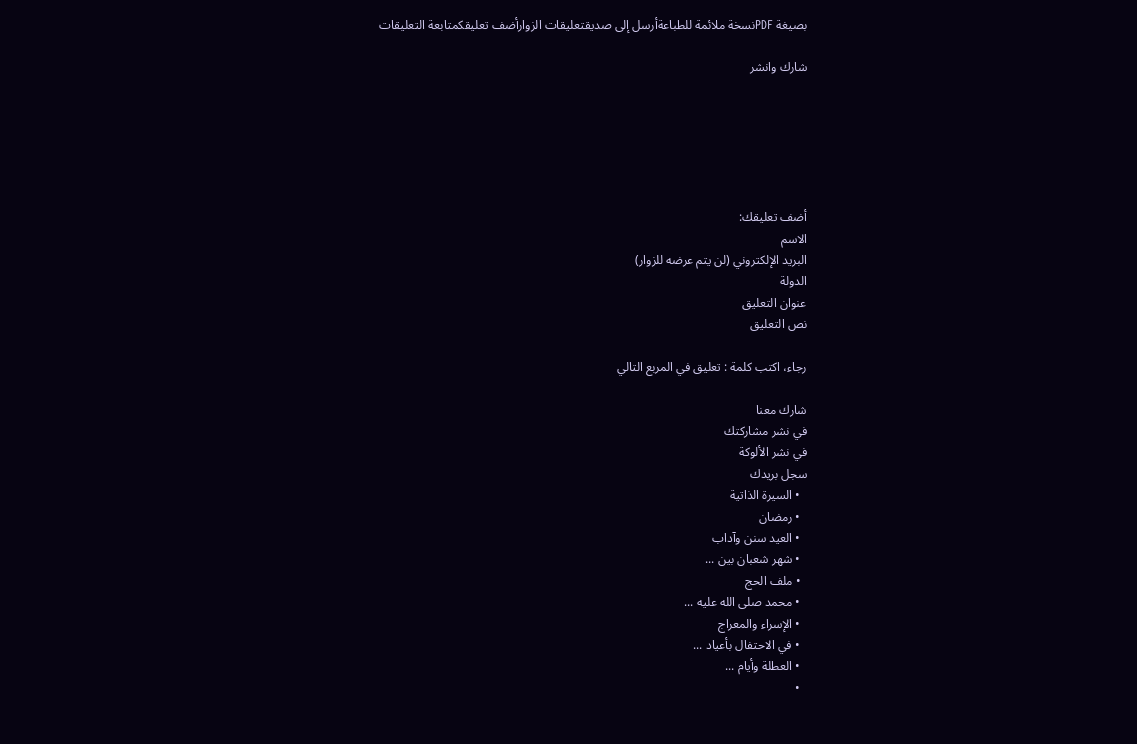بصيغة PDFنسخة ملائمة للطباعةأرسل إلى صديقتعليقات الزوارأضف تعليقكمتابعة التعليقات

شارك وانشر






أضف تعليقك:
الاسم
البريد الإلكتروني (لن يتم عرضه للزوار)
الدولة
عنوان التعليق
نص التعليق

رجاء، اكتب كلمة : تعليق في المربع التالي

شارك معنا
في نشر مشاركتك
في نشر الألوكة
سجل بريدك
  • السيرة الذاتية
  • رمضان
  • العيد سنن وآداب
  • شهر شعبان بين ...
  • ملف الحج
  • محمد صلى الله عليه ...
  • الإسراء والمعراج
  • في الاحتفال بأعياد ...
  • العطلة وأيام ...
  •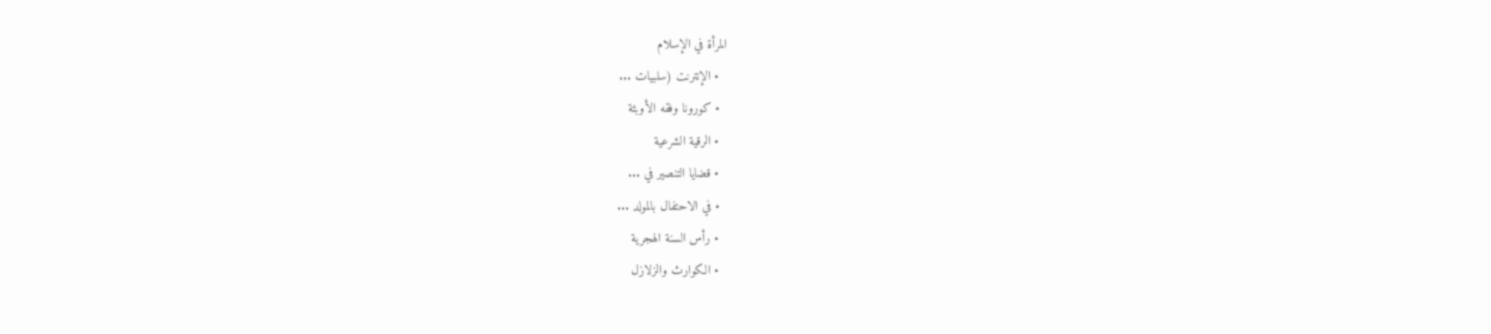المرأة في الإسلام
  • الإنترنت (سلبيات ...
  • كورونا وفقه الأوبئة
  • الرقية الشرعية
  • قضايا التنصير في ...
  • في الاحتفال بالمولد ...
  • رأس السنة الهجرية
  • الكوارث والزلازل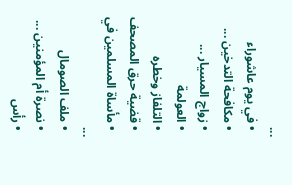...
  • في يوم عاشوراء
  • مكافحة التدخين ...
  • زواج المسيار ...
  • العولمة
  • التلفاز وخطره
  • قضية حرق المصحف
  • مأساة المسلمين في ...
  • ملف الصومال
  • نصرة أم المؤمنين ...
  • رأس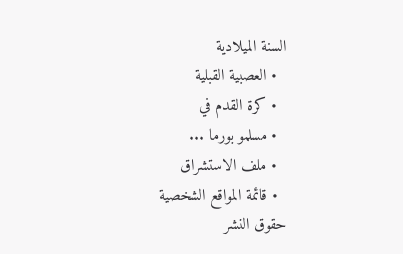السنة الميلادية
  • العصبية القبلية
  • كرة القدم في
  • مسلمو بورما ...
  • ملف الاستشراق
  • قائمة المواقع الشخصية
حقوق النشر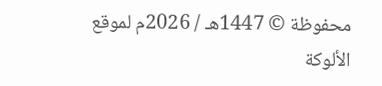محفوظة © 1447هـ / 2026م لموقع الألوكة